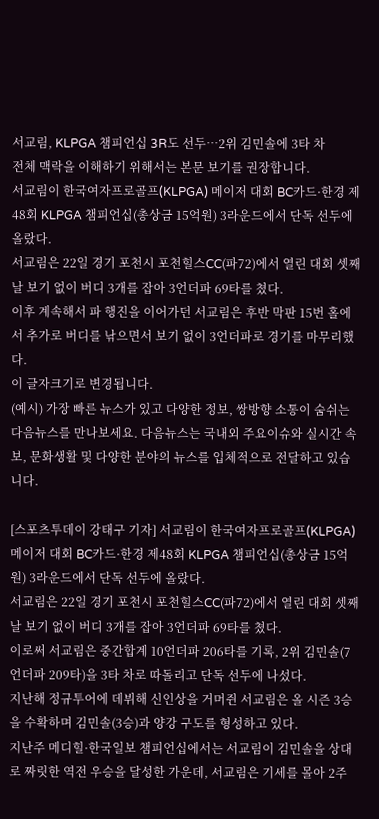서교림, KLPGA 챔피언십 3R도 선두…2위 김민솔에 3타 차
전체 맥락을 이해하기 위해서는 본문 보기를 권장합니다.
서교림이 한국여자프로골프(KLPGA) 메이저 대회 BC카드·한경 제48회 KLPGA 챔피언십(총상금 15억원) 3라운드에서 단독 선두에 올랐다.
서교림은 22일 경기 포천시 포천힐스CC(파72)에서 열린 대회 셋째 날 보기 없이 버디 3개를 잡아 3언더파 69타를 쳤다.
이후 계속해서 파 행진을 이어가던 서교림은 후반 막판 15번 홀에서 추가로 버디를 낚으면서 보기 없이 3언더파로 경기를 마무리했다.
이 글자크기로 변경됩니다.
(예시) 가장 빠른 뉴스가 있고 다양한 정보, 쌍방향 소통이 숨쉬는 다음뉴스를 만나보세요. 다음뉴스는 국내외 주요이슈와 실시간 속보, 문화생활 및 다양한 분야의 뉴스를 입체적으로 전달하고 있습니다.

[스포츠투데이 강태구 기자] 서교림이 한국여자프로골프(KLPGA) 메이저 대회 BC카드·한경 제48회 KLPGA 챔피언십(총상금 15억원) 3라운드에서 단독 선두에 올랐다.
서교림은 22일 경기 포천시 포천힐스CC(파72)에서 열린 대회 셋째 날 보기 없이 버디 3개를 잡아 3언더파 69타를 쳤다.
이로써 서교림은 중간합계 10언더파 206타를 기록, 2위 김민솔(7언더파 209타)을 3타 차로 따돌리고 단독 선두에 나섰다.
지난해 정규투어에 데뷔해 신인상을 거머쥔 서교림은 올 시즌 3승을 수확하며 김민솔(3승)과 양강 구도를 형성하고 있다.
지난주 메디힐·한국일보 챔피언십에서는 서교림이 김민솔을 상대로 짜릿한 역전 우승을 달성한 가운데, 서교림은 기세를 몰아 2주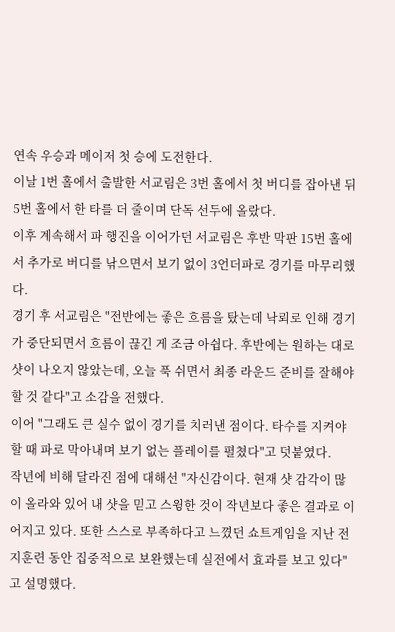연속 우승과 메이저 첫 승에 도전한다.
이날 1번 홀에서 출발한 서교림은 3번 홀에서 첫 버디를 잡아낸 뒤 5번 홀에서 한 타를 더 줄이며 단독 선두에 올랐다.
이후 계속해서 파 행진을 이어가던 서교림은 후반 막판 15번 홀에서 추가로 버디를 낚으면서 보기 없이 3언더파로 경기를 마무리했다.
경기 후 서교림은 "전반에는 좋은 흐름을 탔는데 낙뢰로 인해 경기가 중단되면서 흐름이 끊긴 게 조금 아쉽다. 후반에는 원하는 대로 샷이 나오지 않았는데, 오늘 푹 쉬면서 최종 라운드 준비를 잘해야 할 것 같다"고 소감을 전했다.
이어 "그래도 큰 실수 없이 경기를 치러낸 점이다. 타수를 지켜야 할 때 파로 막아내며 보기 없는 플레이를 펼쳤다"고 덧붙였다.
작년에 비해 달라진 점에 대해선 "자신감이다. 현재 샷 감각이 많이 올라와 있어 내 샷을 믿고 스윙한 것이 작년보다 좋은 결과로 이어지고 있다. 또한 스스로 부족하다고 느꼈던 쇼트게임을 지난 전지훈련 동안 집중적으로 보완했는데 실전에서 효과를 보고 있다"고 설명했다.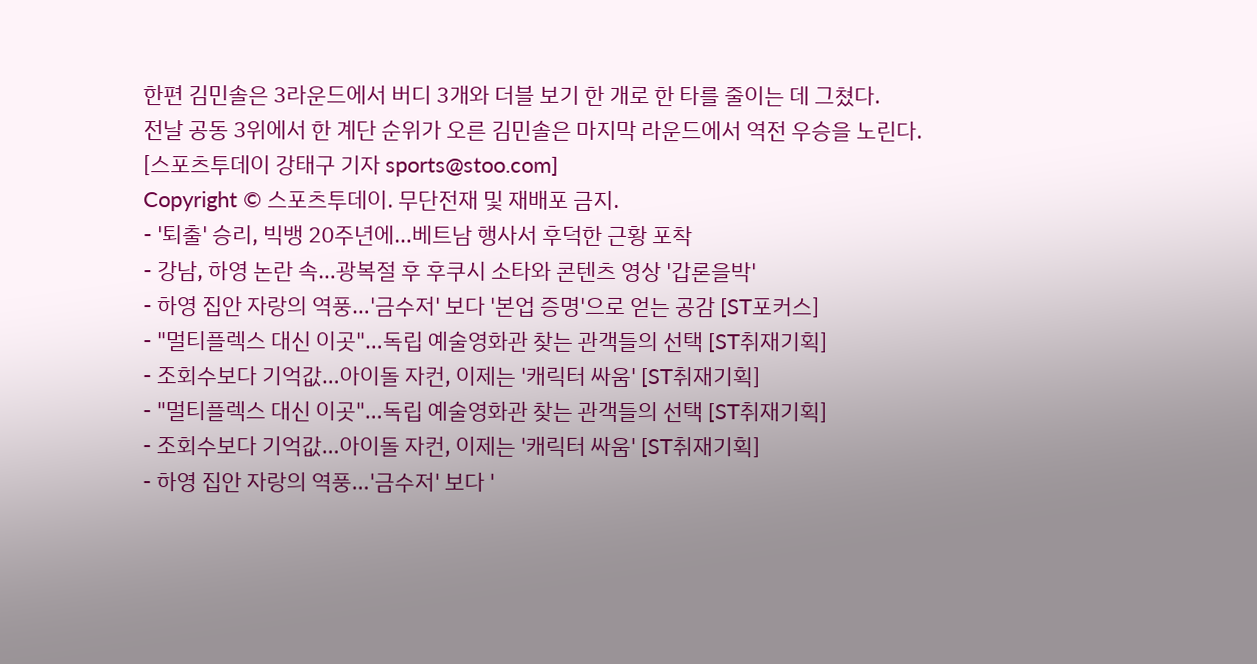한편 김민솔은 3라운드에서 버디 3개와 더블 보기 한 개로 한 타를 줄이는 데 그쳤다.
전날 공동 3위에서 한 계단 순위가 오른 김민솔은 마지막 라운드에서 역전 우승을 노린다.
[스포츠투데이 강태구 기자 sports@stoo.com]
Copyright © 스포츠투데이. 무단전재 및 재배포 금지.
- '퇴출' 승리, 빅뱅 20주년에…베트남 행사서 후덕한 근황 포착
- 강남, 하영 논란 속…광복절 후 후쿠시 소타와 콘텐츠 영상 '갑론을박'
- 하영 집안 자랑의 역풍…'금수저' 보다 '본업 증명'으로 얻는 공감 [ST포커스]
- "멀티플렉스 대신 이곳"…독립 예술영화관 찾는 관객들의 선택 [ST취재기획]
- 조회수보다 기억값…아이돌 자컨, 이제는 '캐릭터 싸움' [ST취재기획]
- "멀티플렉스 대신 이곳"…독립 예술영화관 찾는 관객들의 선택 [ST취재기획]
- 조회수보다 기억값…아이돌 자컨, 이제는 '캐릭터 싸움' [ST취재기획]
- 하영 집안 자랑의 역풍…'금수저' 보다 '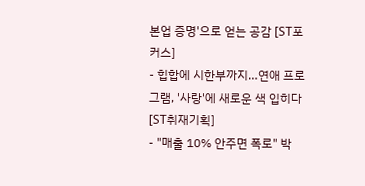본업 증명'으로 얻는 공감 [ST포커스]
- 힙합에 시한부까지…연애 프로그램, '사랑'에 새로운 색 입히다 [ST취재기획]
- "매출 10% 안주면 폭로" 박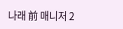나래 前 매니저 2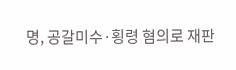명, 공갈미수·횡령 혐의로 재판